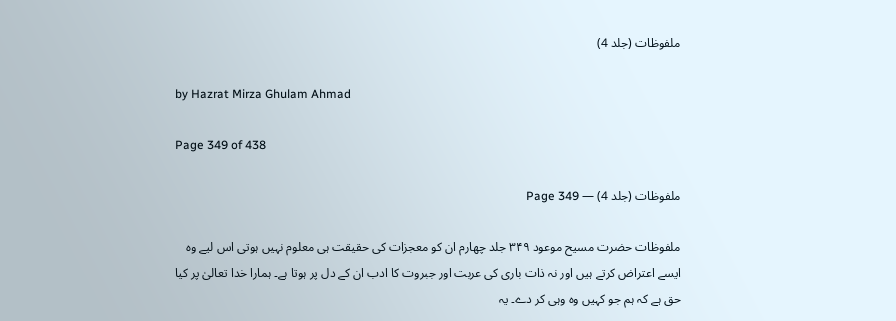ملفوظات (جلد 4)

by Hazrat Mirza Ghulam Ahmad

Page 349 of 438

ملفوظات (جلد 4) — Page 349

ملفوظات حضرت مسیح موعود ۳۴۹ جلد چهارم ان کو معجزات کی حقیقت ہی معلوم نہیں ہوتی اس لیے وہ ایسے اعتراض کرتے ہیں اور نہ ذات باری کی عربت اور جبروت کا ادب ان کے دل پر ہوتا ہے۔ ہمارا خدا تعالیٰ پر کیا حق ہے کہ ہم جو کہیں وہ وہی کر دے۔ یہ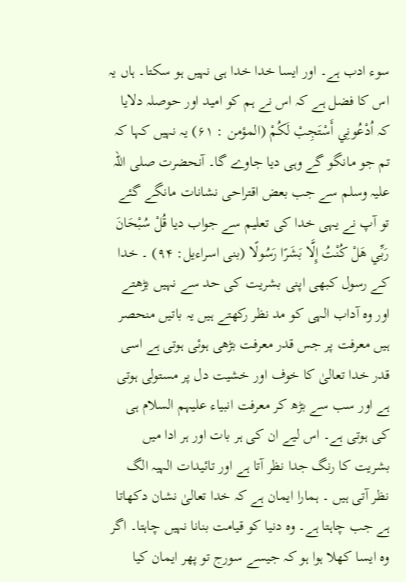سوء ادب ہے۔ اور ایسا خدا خدا ہی نہیں ہو سکتا۔ ہاں یہ اس کا فضل ہے کہ اس نے ہم کو امید اور حوصلہ دلایا کہ اُدْعُونِي أَسْتَجِبْ لَكُمْ (المؤمن : ۶۱) یہ نہیں کہا کہ تم جو مانگو گے وہی دیا جاوے گا۔ آنحضرت صلی اللہ علیہ وسلم سے جب بعض اقتراحی نشانات مانگے گئے تو آپ نے یہی خدا کی تعلیم سے جواب دیا قُلْ سُبْحَانَ رَبِّي هَلْ كُنْتُ إِلَّا بَشَرًا رَسُولًا (بنی اسراءیل: ۹۴) ۔ خدا کے رسول کبھی اپنی بشریت کی حد سے نہیں بڑھتے اور وہ آداب الہی کو مد نظر رکھتے ہیں یہ باتیں منحصر ہیں معرفت پر جس قدر معرفت بڑھی ہوئی ہوتی ہے اسی قدر خدا تعالیٰ کا خوف اور خشیت دل پر مستولی ہوتی ہے اور سب سے بڑھ کر معرفت انبیاء علیہم السلام ہی کی ہوتی ہے۔ اس لیے ان کی ہر بات اور ہر ادا میں بشریت کا رنگ جدا نظر آتا ہے اور تائیدات الہیہ الگ نظر آتی ہیں ۔ ہمارا ایمان ہے کہ خدا تعالیٰ نشان دکھاتا ہے جب چاہتا ہے۔ وہ دنیا کو قیامت بنانا نہیں چاہتا۔ اگر وہ ایسا کھلا ہوا ہو کہ جیسے سورج تو پھر ایمان کیا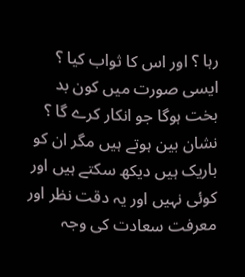رہا ؟ اور اس کا ثواب کیا ؟ ایسی صورت میں کون بد بخت ہوگا جو انکار کرے گا ؟ نشان بین ہوتے ہیں مگر ان کو باریک ہیں دیکھ سکتے ہیں اور کوئی نہیں اور یہ دقت نظر اور معرفت سعادت کی وجہ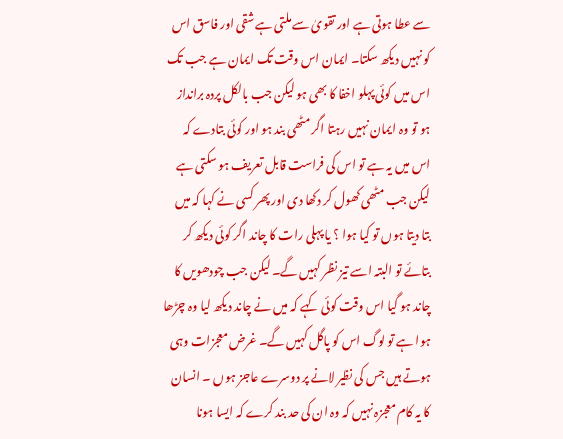سے عطا ہوتی ہے اور تقویٰ سے ملتی ہے شقی اور فاسق اس کو نہیں دیکھ سکتا۔ ایمان اس وقت تک ایمان ہے جب تک اس میں کوئی پہلو اخفا کا بھی ہو لیکن جب بالکل پردہ برانداز ہو تو وہ ایمان نہیں رہتا اگر مٹھی بند ہو اور کوئی بتادے کہ اس میں یہ ہے تو اس کی فراست قابل تعریف ہو سکتی ہے لیکن جب مٹھی کھول کر دکھا دی اور پھر کسی نے کہا کہ میں بتا دیتا ہوں تو کیا ہوا ؟ یا پہلی رات کا چاند اگر کوئی دیکھ کر بتائے تو البتہ اسے تیز نظر کہیں گے۔ لیکن جب چودھویں کا چاند ہو گیا اس وقت کوئی کہے کہ میں نے چاند دیکھ لیا وہ چڑھا ہوا ہے تو لوگ اس کو پاگل کہیں گے۔ غرض معجزات وہی ہوتے ہیں جس کی نظیر لانے پر دوسرے عاجز ہوں ۔ انسان کا یہ کام معجزہ نہیں کہ وہ ان کی حد بند کرے کہ ایسا ہونا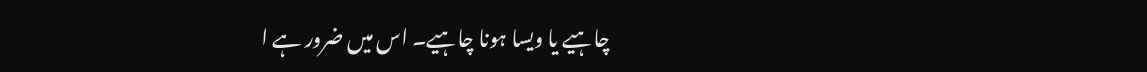چاہیے یا ویسا ہونا چاہیے۔ اس میں ضرور ہے ا